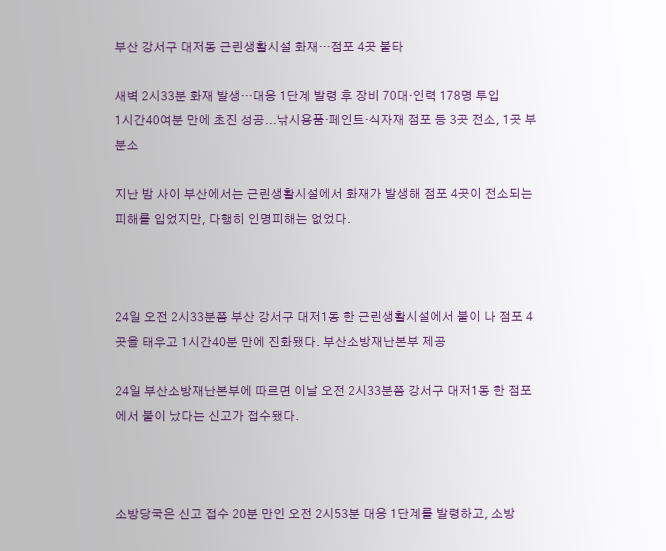부산 강서구 대저동 근린생활시설 화재…점포 4곳 불타

새벽 2시33분 화재 발생…대응 1단계 발령 후 장비 70대·인력 178명 투입
1시간40여분 만에 초진 성공...낚시용품·페인트·식자재 점포 등 3곳 전소, 1곳 부분소

지난 밤 사이 부산에서는 근린생활시설에서 화재가 발생해 점포 4곳이 전소되는 피해를 입었지만, 다행히 인명피해는 없었다.



24일 오전 2시33분쯤 부산 강서구 대저1동 한 근린생활시설에서 불이 나 점포 4곳을 태우고 1시간40분 만에 진화됐다. 부산소방재난본부 제공

24일 부산소방재난본부에 따르면 이날 오전 2시33분쯤 강서구 대저1동 한 점포에서 불이 났다는 신고가 접수됐다.



소방당국은 신고 접수 20분 만인 오전 2시53분 대응 1단계를 발령하고, 소방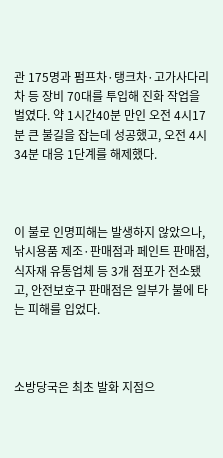관 175명과 펌프차·탱크차·고가사다리차 등 장비 70대를 투입해 진화 작업을 벌였다. 약 1시간40분 만인 오전 4시17분 큰 불길을 잡는데 성공했고, 오전 4시34분 대응 1단계를 해제했다.



이 불로 인명피해는 발생하지 않았으나, 낚시용품 제조·판매점과 페인트 판매점, 식자재 유통업체 등 3개 점포가 전소됐고, 안전보호구 판매점은 일부가 불에 타는 피해를 입었다.



소방당국은 최초 발화 지점으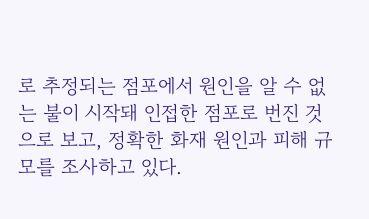로 추정되는 점포에서 원인을 알 수 없는 불이 시작돼 인접한 점포로 번진 것으로 보고, 정확한 화재 원인과 피해 규모를 조사하고 있다.